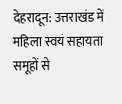देहरादून: उत्तराखंड में महिला स्वयं सहायता समूहों से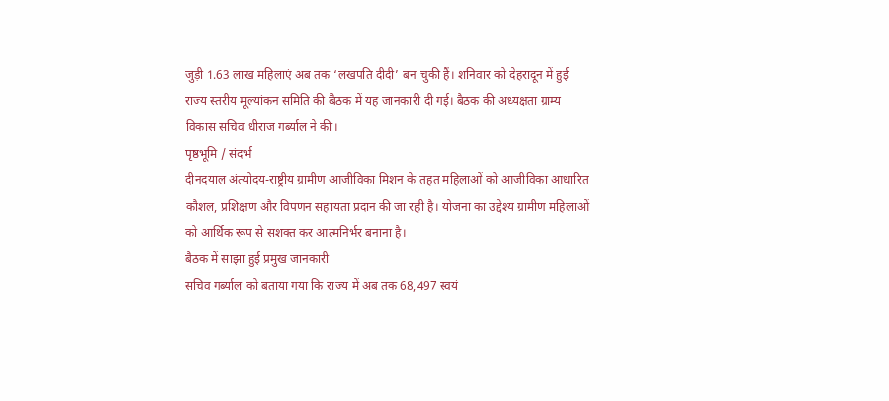जुड़ी 1.63 लाख महिलाएं अब तक ‘लखपति दीदी’ बन चुकी हैं। शनिवार को देहरादून में हुई राज्य स्तरीय मूल्यांकन समिति की बैठक में यह जानकारी दी गई। बैठक की अध्यक्षता ग्राम्य विकास सचिव धीराज गर्ब्याल ने की।
पृष्ठभूमि / संदर्भ
दीनदयाल अंत्योदय-राष्ट्रीय ग्रामीण आजीविका मिशन के तहत महिलाओं को आजीविका आधारित कौशल, प्रशिक्षण और विपणन सहायता प्रदान की जा रही है। योजना का उद्देश्य ग्रामीण महिलाओं को आर्थिक रूप से सशक्त कर आत्मनिर्भर बनाना है।
बैठक में साझा हुई प्रमुख जानकारी
सचिव गर्ब्याल को बताया गया कि राज्य में अब तक 68,497 स्वयं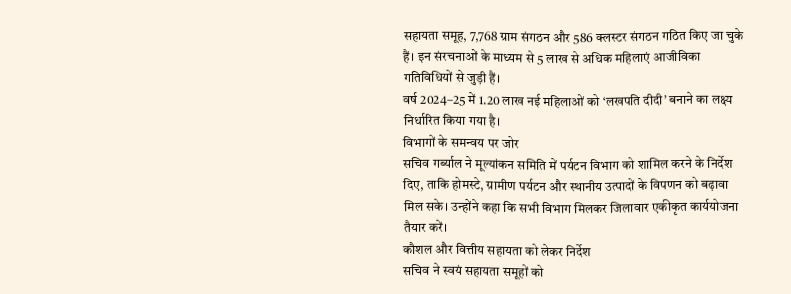सहायता समूह, 7,768 ग्राम संगठन और 586 क्लस्टर संगठन गठित किए जा चुके हैं। इन संरचनाओं के माध्यम से 5 लाख से अधिक महिलाएं आजीविका गतिविधियों से जुड़ी हैं।
वर्ष 2024–25 में 1.20 लाख नई महिलाओं को ‘लखपति दीदी’ बनाने का लक्ष्य निर्धारित किया गया है।
विभागों के समन्वय पर जोर
सचिव गर्ब्याल ने मूल्यांकन समिति में पर्यटन विभाग को शामिल करने के निर्देश दिए, ताकि होमस्टे, ग्रामीण पर्यटन और स्थानीय उत्पादों के विपणन को बढ़ावा मिल सके। उन्होंने कहा कि सभी विभाग मिलकर जिलावार एकीकृत कार्ययोजना तैयार करें।
कौशल और वित्तीय सहायता को लेकर निर्देश
सचिव ने स्वयं सहायता समूहों को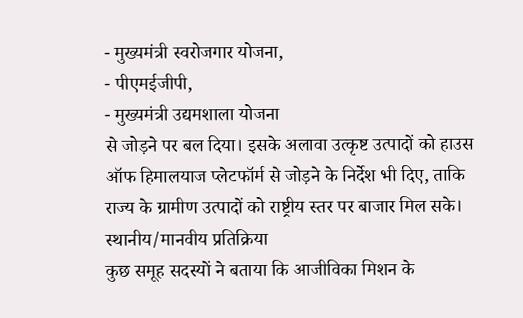- मुख्यमंत्री स्वरोजगार योजना,
- पीएमईजीपी,
- मुख्यमंत्री उद्यमशाला योजना
से जोड़ने पर बल दिया। इसके अलावा उत्कृष्ट उत्पादों को हाउस ऑफ हिमालयाज प्लेटफॉर्म से जोड़ने के निर्देश भी दिए, ताकि राज्य के ग्रामीण उत्पादों को राष्ट्रीय स्तर पर बाजार मिल सके।
स्थानीय/मानवीय प्रतिक्रिया
कुछ समूह सदस्यों ने बताया कि आजीविका मिशन के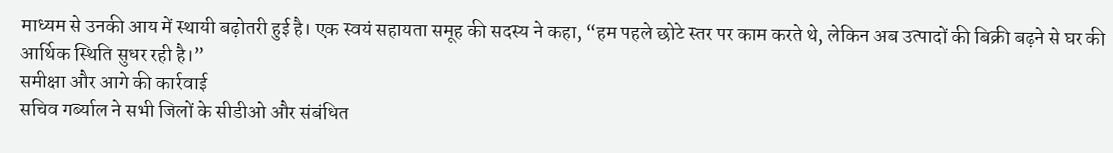माध्यम से उनकी आय में स्थायी बढ़ोतरी हुई है। एक स्वयं सहायता समूह की सदस्य ने कहा, “हम पहले छोटे स्तर पर काम करते थे, लेकिन अब उत्पादों की बिक्री बढ़ने से घर की आर्थिक स्थिति सुधर रही है।”
समीक्षा और आगे की कार्रवाई
सचिव गर्ब्याल ने सभी जिलों के सीडीओ और संबंधित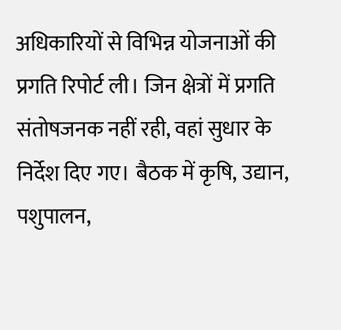अधिकारियों से विभिन्न योजनाओं की प्रगति रिपोर्ट ली। जिन क्षेत्रों में प्रगति संतोषजनक नहीं रही, वहां सुधार के निर्देश दिए गए। बैठक में कृषि, उद्यान, पशुपालन,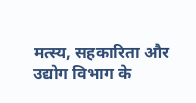मत्स्य, सहकारिता और उद्योग विभाग के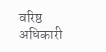वरिष्ठ अधिकारी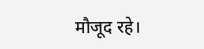मौजूद रहे।